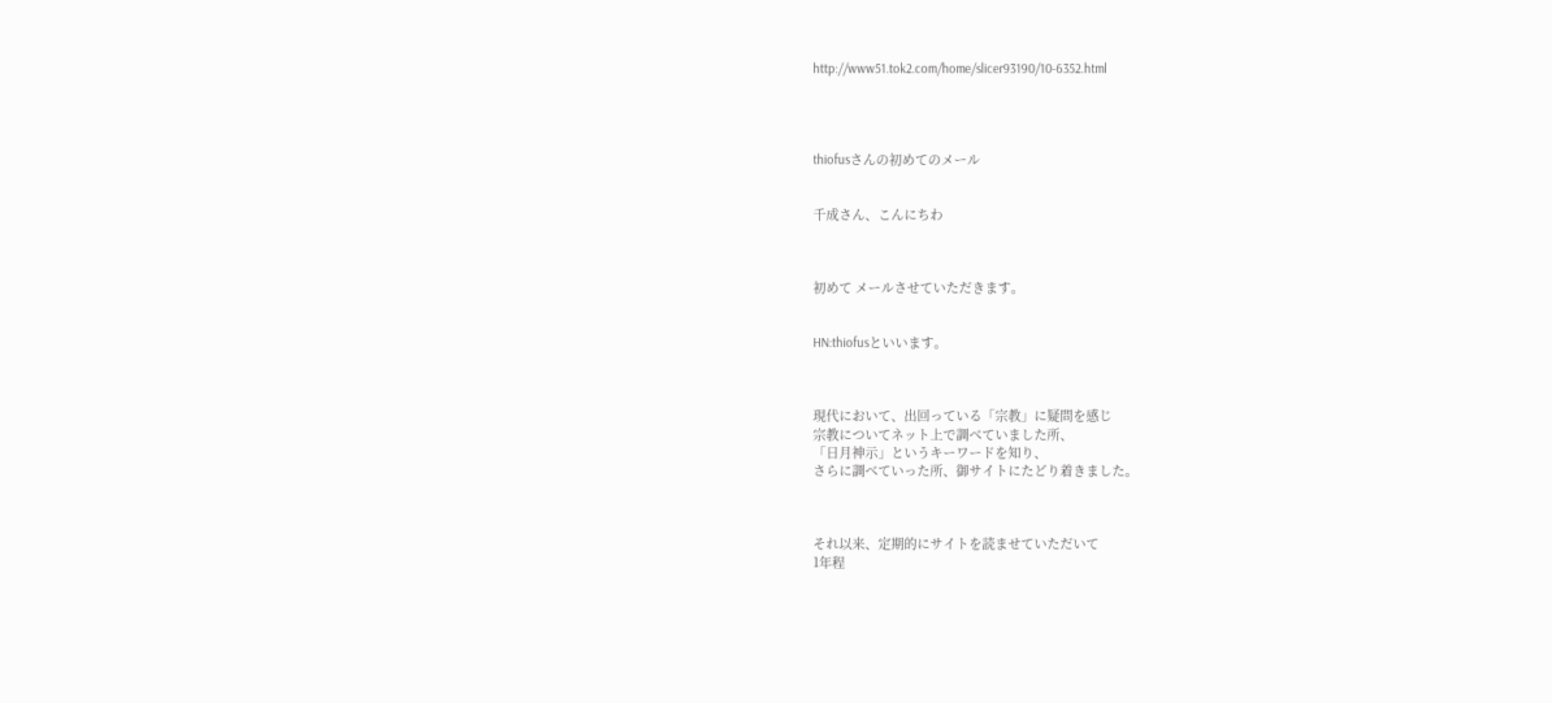http://www51.tok2.com/home/slicer93190/10-6352.html




thiofusさんの初めてのメール


千成さん、こんにちわ



初めて メールさせていただきます。


HN:thiofusといいます。



現代において、出回っている「宗教」に疑問を感じ
宗教についてネット上で調べていました所、
「日月神示」というキーワードを知り、
さらに調べていった所、御サイトにたどり着きました。



それ以来、定期的にサイトを読ませていただいて
1年程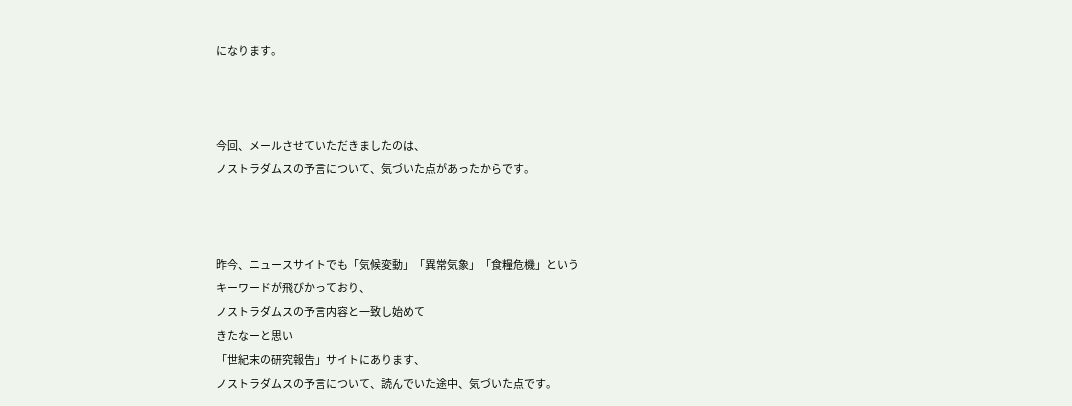になります。



今回、メールさせていただきましたのは、
ノストラダムスの予言について、気づいた点があったからです。



昨今、ニュースサイトでも「気候変動」「異常気象」「食糧危機」という
キーワードが飛びかっており、
ノストラダムスの予言内容と一致し始めて
きたなーと思い
「世紀末の研究報告」サイトにあります、
ノストラダムスの予言について、読んでいた途中、気づいた点です。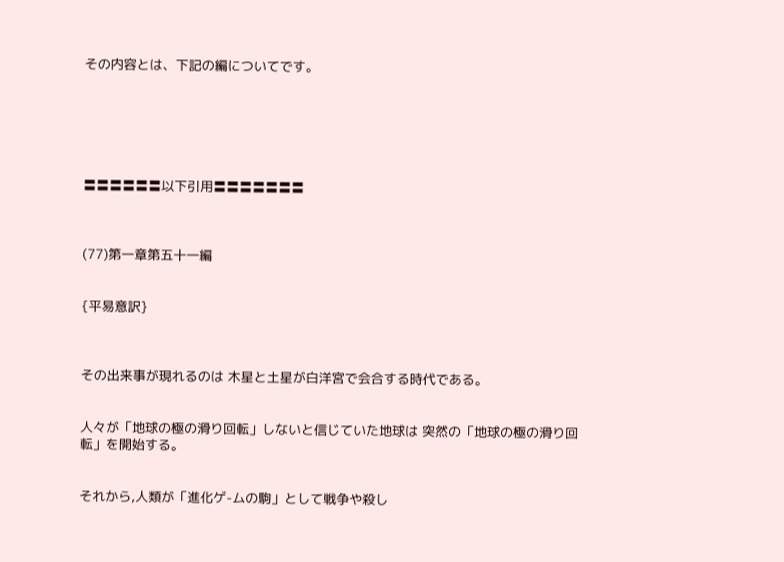その内容とは、下記の編についてです。






〓〓〓〓〓〓以下引用〓〓〓〓〓〓〓



(77)第一章第五十一編


{平易意訳}



その出来事が現れるのは 木星と土星が白洋宮で会合する時代である。


人々が「地球の極の滑り回転」しないと信じていた地球は 突然の「地球の極の滑り回転」を開始する。


それから,人類が「進化ゲ-ムの駒」として戦争や殺し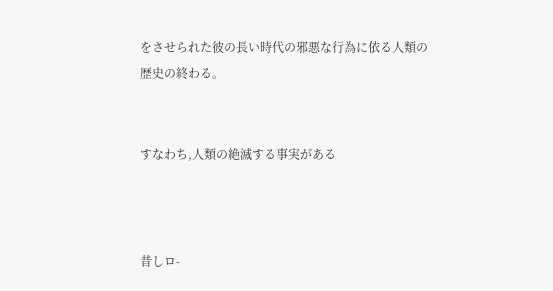をさせられた彼の長い時代の邪悪な行為に依る人類の歴史の終わる。


すなわち,人類の絶滅する事実がある



昔しロ-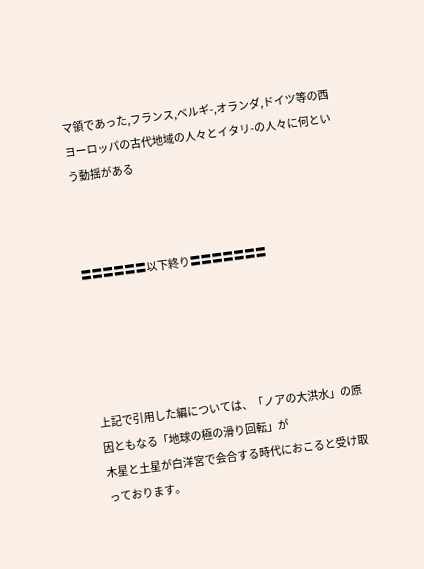マ領であった,フランス,ベルギ-,オランダ,ドイツ等の西ヨーロッパの古代地域の人々とイタリ-の人々に何という動揺がある



〓〓〓〓〓〓以下終り〓〓〓〓〓〓〓





上記で引用した編については、「ノアの大洪水」の原因ともなる「地球の極の滑り回転」が
木星と土星が白洋宮で会合する時代におこると受け取っております。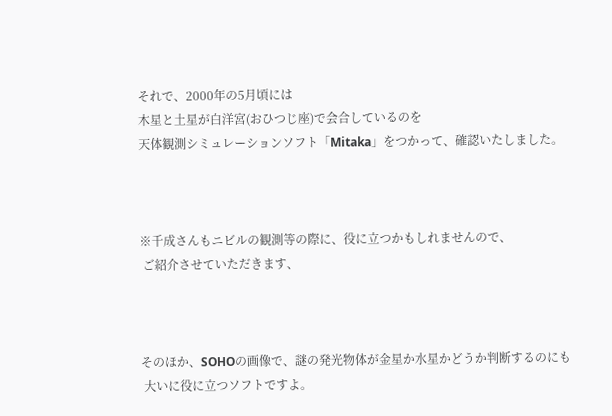それで、2000年の5月頃には
木星と土星が白洋宮(おひつじ座)で会合しているのを
天体観測シミュレーションソフト「Mitaka」をつかって、確認いたしました。



※千成さんもニビルの観測等の際に、役に立つかもしれませんので、
 ご紹介させていただきます、



そのほか、SOHOの画像で、謎の発光物体が金星か水星かどうか判断するのにも
 大いに役に立つソフトですよ。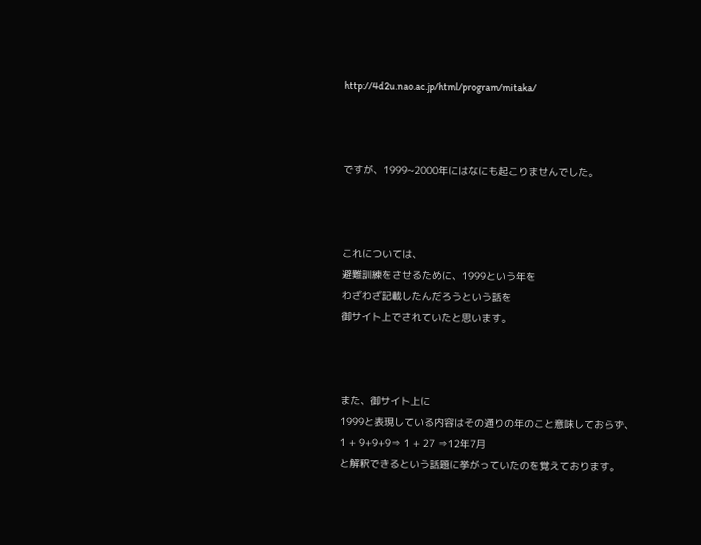http://4d2u.nao.ac.jp/html/program/mitaka/



ですが、1999~2000年にはなにも起こりませんでした。



これについては、
避難訓練をさせるために、1999という年を
わざわざ記載したんだろうという話を
御サイト上でされていたと思います。



また、御サイト上に
1999と表現している内容はその通りの年のこと意味しておらず、
1 + 9+9+9⇒ 1 + 27 ⇒12年7月
と解釈できるという話題に挙がっていたのを覚えております。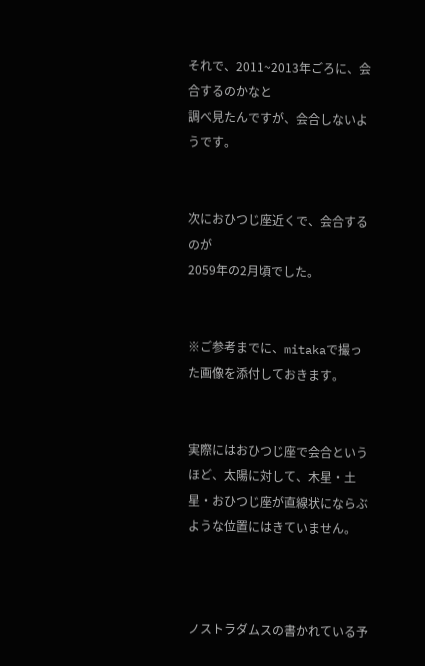それで、2011~2013年ごろに、会合するのかなと
調べ見たんですが、会合しないようです。


次におひつじ座近くで、会合するのが
2059年の2月頃でした。


※ご参考までに、mitakaで撮った画像を添付しておきます。


実際にはおひつじ座で会合というほど、太陽に対して、木星・土星・おひつじ座が直線状にならぶような位置にはきていません。



ノストラダムスの書かれている予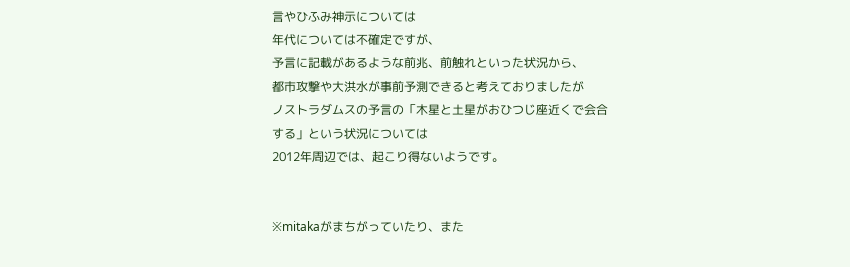言やひふみ神示については
年代については不確定ですが、
予言に記載があるような前兆、前触れといった状況から、
都市攻撃や大洪水が事前予測できると考えておりましたが
ノストラダムスの予言の「木星と土星がおひつじ座近くで会合する」という状況については
2012年周辺では、起こり得ないようです。


※mitakaがまちがっていたり、また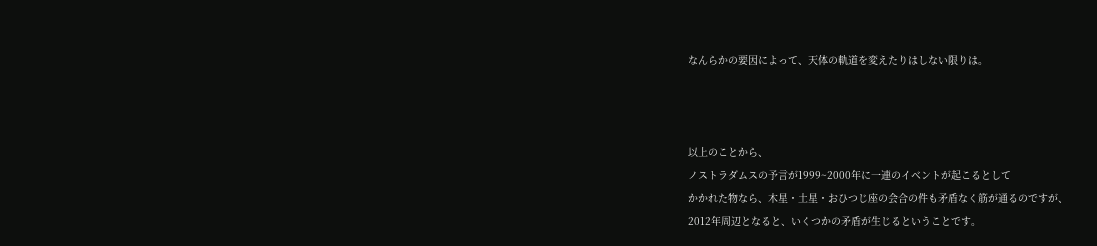なんらかの要因によって、天体の軌道を変えたりはしない限りは。



以上のことから、
ノストラダムスの予言が1999~2000年に一連のイベントが起こるとして
かかれた物なら、木星・土星・おひつじ座の会合の件も矛盾なく筋が通るのですが、
2012年周辺となると、いくつかの矛盾が生じるということです。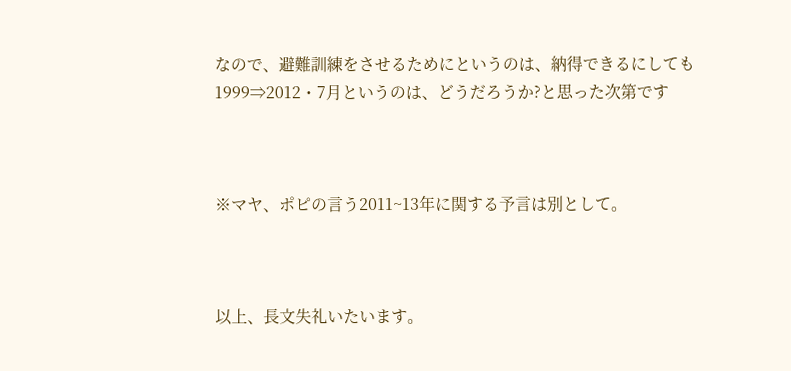なので、避難訓練をさせるためにというのは、納得できるにしても
1999⇒2012・7月というのは、どうだろうか?と思った次第です



※マヤ、ポピの言う2011~13年に関する予言は別として。



以上、長文失礼いたいます。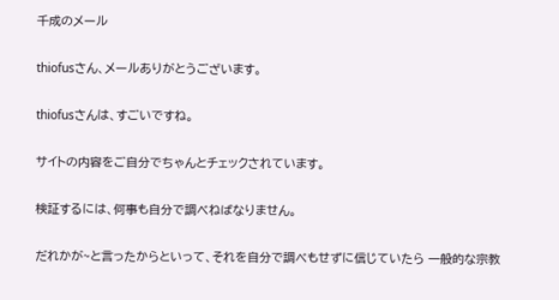千成のメール

thiofusさん、メールありがとうございます。

thiofusさんは、すごいですね。

サイトの内容をご自分でちゃんとチェックされています。

検証するには、何事も自分で調べねばなりません。

だれかが~と言ったからといって、それを自分で調べもせずに信じていたら 一般的な宗教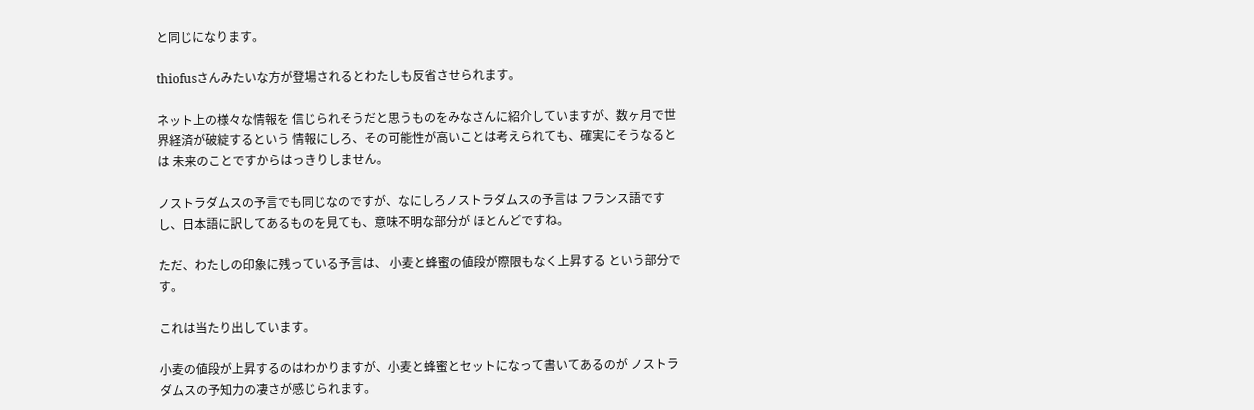と同じになります。

thiofusさんみたいな方が登場されるとわたしも反省させられます。

ネット上の様々な情報を 信じられそうだと思うものをみなさんに紹介していますが、数ヶ月で世界経済が破綻するという 情報にしろ、その可能性が高いことは考えられても、確実にそうなるとは 未来のことですからはっきりしません。

ノストラダムスの予言でも同じなのですが、なにしろノストラダムスの予言は フランス語ですし、日本語に訳してあるものを見ても、意味不明な部分が ほとんどですね。

ただ、わたしの印象に残っている予言は、 小麦と蜂蜜の値段が際限もなく上昇する という部分です。

これは当たり出しています。

小麦の値段が上昇するのはわかりますが、小麦と蜂蜜とセットになって書いてあるのが ノストラダムスの予知力の凄さが感じられます。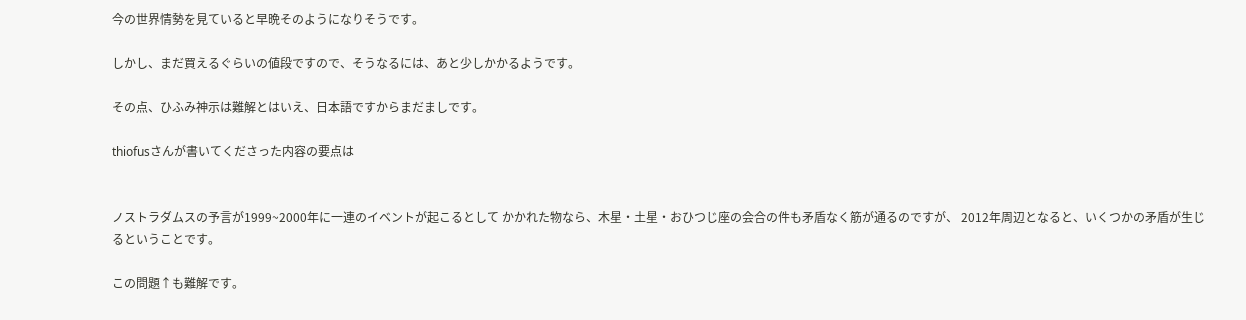今の世界情勢を見ていると早晩そのようになりそうです。

しかし、まだ買えるぐらいの値段ですので、そうなるには、あと少しかかるようです。

その点、ひふみ神示は難解とはいえ、日本語ですからまだましです。

thiofusさんが書いてくださった内容の要点は


ノストラダムスの予言が1999~2000年に一連のイベントが起こるとして かかれた物なら、木星・土星・おひつじ座の会合の件も矛盾なく筋が通るのですが、 2012年周辺となると、いくつかの矛盾が生じるということです。

この問題↑も難解です。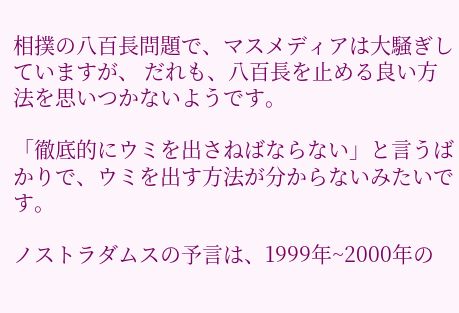相撲の八百長問題で、マスメディアは大騒ぎしていますが、 だれも、八百長を止める良い方法を思いつかないようです。

「徹底的にウミを出さねばならない」と言うばかりで、ウミを出す方法が分からないみたいです。

ノストラダムスの予言は、1999年~2000年の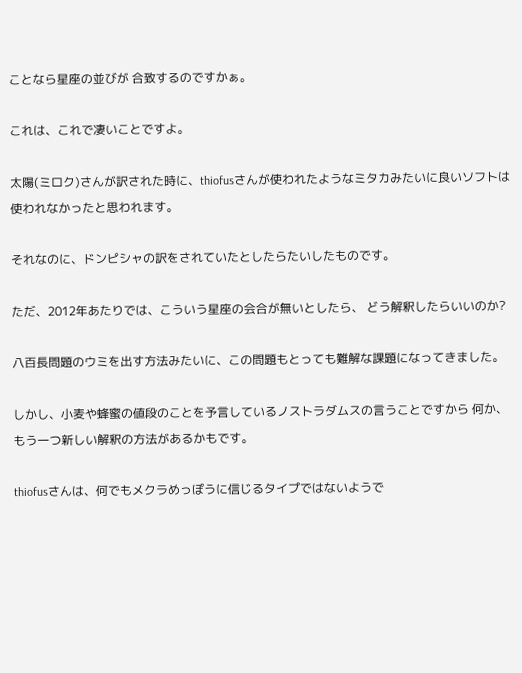ことなら星座の並びが 合致するのですかぁ。

これは、これで凄いことですよ。

太陽(ミロク)さんが訳された時に、thiofusさんが使われたようなミタカみたいに良いソフトは使われなかったと思われます。

それなのに、ドンピシャの訳をされていたとしたらたいしたものです。

ただ、2012年あたりでは、こういう星座の会合が無いとしたら、 どう解釈したらいいのか?

八百長問題のウミを出す方法みたいに、この問題もとっても難解な課題になってきました。

しかし、小麦や蜂蜜の値段のことを予言しているノストラダムスの言うことですから 何か、もう一つ新しい解釈の方法があるかもです。

thiofusさんは、何でもメクラめっぽうに信じるタイプではないようで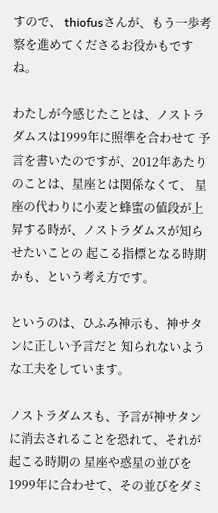すので、 thiofusさんが、もう一歩考察を進めてくださるお役かもですね。

わたしが今感じたことは、ノストラダムスは1999年に照準を合わせて 予言を書いたのですが、2012年あたりのことは、星座とは関係なくて、 星座の代わりに小麦と蜂蜜の値段が上昇する時が、ノストラダムスが知らせたいことの 起こる指標となる時期かも、という考え方です。

というのは、ひふみ神示も、神サタンに正しい予言だと 知られないような工夫をしています。

ノストラダムスも、予言が神サタンに消去されることを恐れて、それが起こる時期の 星座や惑星の並びを1999年に合わせて、その並びをダミ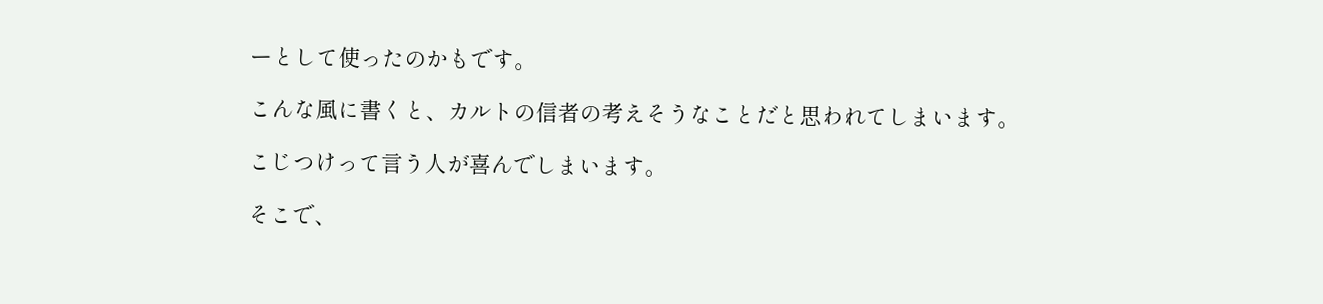ーとして使ったのかもです。

こんな風に書くと、カルトの信者の考えそうなことだと思われてしまいます。

こじつけって言う人が喜んでしまいます。

そこで、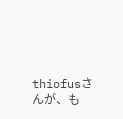thiofusさんが、も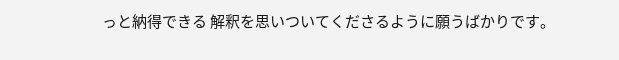っと納得できる 解釈を思いついてくださるように願うばかりです。